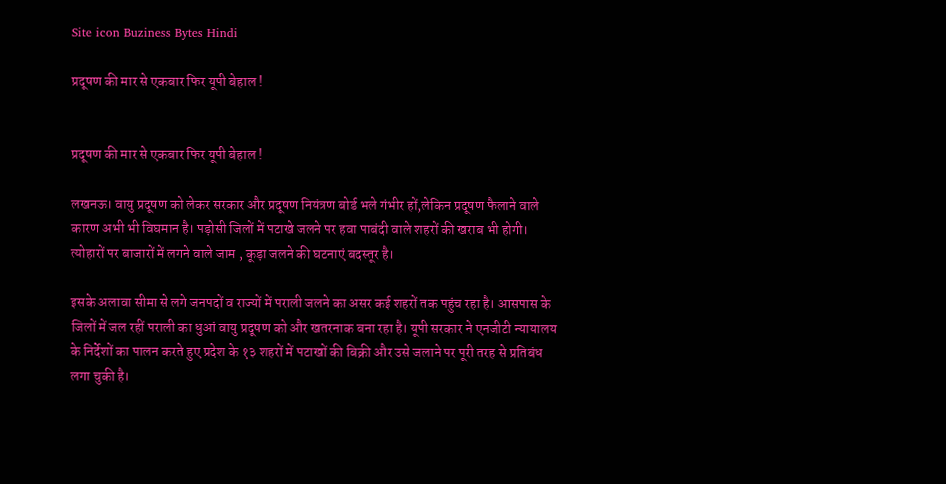Site icon Buziness Bytes Hindi

प्रदूषण की मार से एकबार फिर यूपी बेहाल !


प्रदूषण की मार से एकबार फिर यूपी बेहाल !

लखनऊ। वायु प्रदूषण को लेकर सरकार और प्रदूषण नियंत्रण बोर्ड भले गंभीर हों,लेकिन प्रदूषण फैलाने वाले कारण अभी भी विघमान है। पड़ोसी जिलों में पटाखे जलने पर हवा पाबंदी वाले शहरों की खराब भी होगी। त्योहारों पर बाजारों में लगने वाले जाम , कूड़ा जलने की घटनाएं बदस्तूर है।

इसके अलावा सीमा से लगे जनपदों व राज्यों में पराली जलने का असर कई शहरों तक पहुंच रहा है। आसपास के जिलों में जल रहीं पराली का धुआं वायु प्रदूषण को और खतरनाक बना रहा है। यूपी सरकार ने एनजीटी न्यायालय के निर्देशों का पालन करते हुए प्रदेश के १३ शहरों में पटाखों की बिक्री और उसे जलाने पर पूरी तरह से प्रतिबंध लगा चुकी है।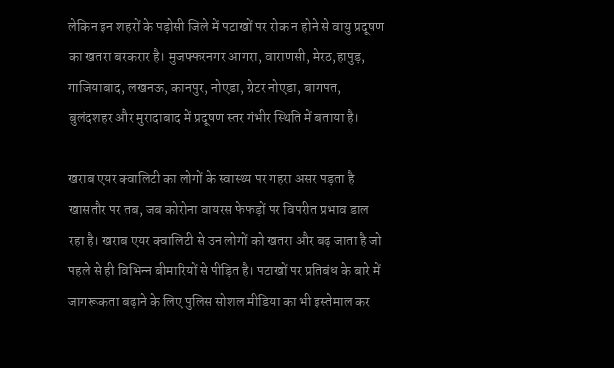लेकिन इन शहरों के पड़ोसी जिले में पटाखों पर रोक न होने से वायु प्रदूषण का खतरा बरकरार है। मुजफ्फरनगर आगरा, वाराणसी, मेरठ,हापुड़, गाजियाबाद, लखनऊ, कानपुर, नोएडा, ग्रेटर नोएडा, बागपत, बुलंदशहर और मुरादाबाद में प्रदूषण स्तर गंभीर स्थिति में बताया है।

खराब एयर क्‍वालिटी का लोगों के स्‍वास्‍थ्‍य पर गहरा असर पड़ता है खासतौर पर तब, जब कोरोना वायरस फेफड़ों पर विपरीत प्रभाव डाल रहा है। खराब एयर क्‍वालिटी से उन लोगों को खतरा और बढ़ जाता है जो पहले से ही विभिन्‍न बीमारियों से पीड़ित है। पटाखों पर प्रतिबंध के बारे में जागरूकता बढ़ाने के लिए पुलिस सोशल मीडिया का भी इस्तेमाल कर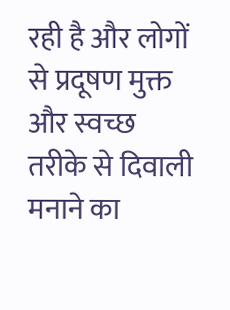रही है और लोगों से प्रदूषण मुक्त और स्वच्छ तरीके से दिवाली मनाने का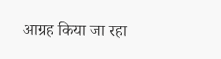आग्रह किया जा रहा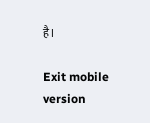है।

Exit mobile version